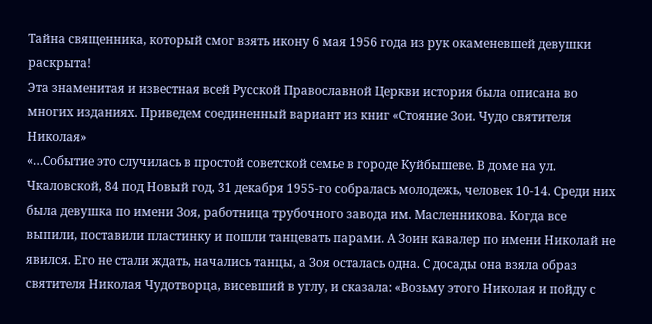Тайна священника, который смог взять икону 6 мая 1956 года из рук окаменевшей девушки раскрыта!
Эта знаменитая и известная всей Русской Православной Церкви история была описана во многих изданиях. Приведем соединенный вариант из книг «Стояние Зои. Чудо святителя Николая»
«…Событие это случилась в простой советской семье в городе Куйбышеве. В доме на ул. Чкаловской, 84 под Новый год, 31 декабря 1955-го собралась молодежь, человек 10-14. Среди них была девушка по имени Зоя, работница трубочного завода им. Масленникова. Когда все выпили, поставили пластинку и пошли танцевать парами. А Зоин кавалер по имени Николай не явился. Его не стали ждать, начались танцы, а Зоя осталась одна. С досады она взяла образ святителя Николая Чудотворца, висевший в углу, и сказала: «Возьму этого Николая и пойду с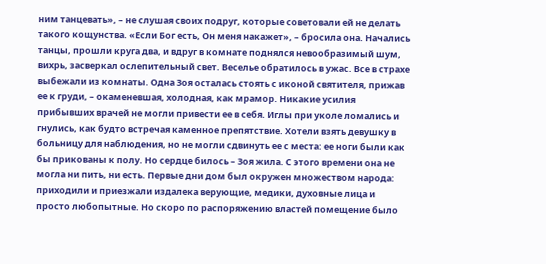ним танцевать», – не слушая своих подруг, которые советовали ей не делать такого кощунства. «Если Бог есть, Он меня накажет», – бросила она. Начались танцы, прошли круга два, и вдруг в комнате поднялся невообразимый шум, вихрь, засверкал ослепительный свет. Веселье обратилось в ужас. Все в страхе выбежали из комнаты. Одна Зоя осталась стоять с иконой святителя, прижав ее к груди, – окаменевшая, холодная, как мрамор. Никакие усилия прибывших врачей не могли привести ее в себя. Иглы при уколе ломались и гнулись, как будто встречая каменное препятствие. Хотели взять девушку в больницу для наблюдения, но не могли сдвинуть ее с места: ее ноги были как бы прикованы к полу. Но сердце билось – Зоя жила. С этого времени она не могла ни пить, ни есть. Первые дни дом был окружен множеством народа: приходили и приезжали издалека верующие, медики, духовные лица и просто любопытные. Но скоро по распоряжению властей помещение было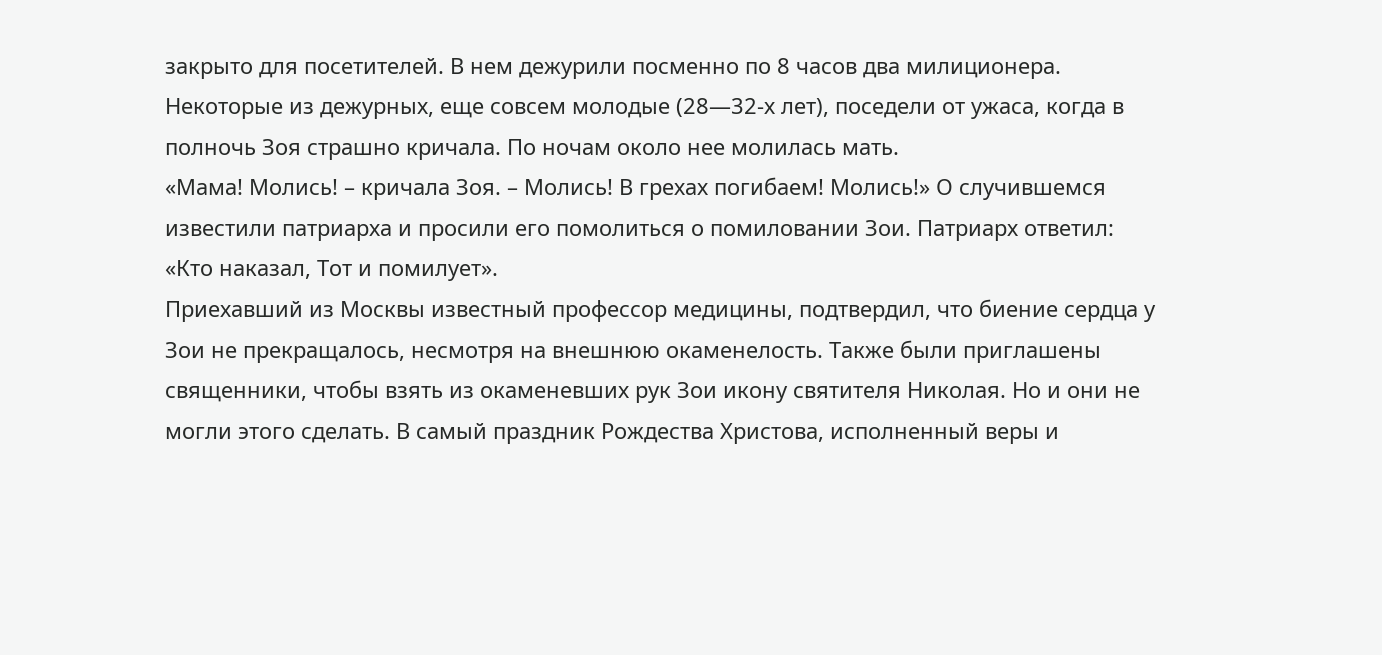закрыто для посетителей. В нем дежурили посменно по 8 часов два милиционера. Некоторые из дежурных, еще совсем молодые (28—32-х лет), поседели от ужаса, когда в полночь Зоя страшно кричала. По ночам около нее молилась мать.
«Мама! Молись! – кричала Зоя. – Молись! В грехах погибаем! Молись!» О случившемся известили патриарха и просили его помолиться о помиловании Зои. Патриарх ответил: «Кто наказал, Тот и помилует».
Приехавший из Москвы известный профессор медицины, подтвердил, что биение сердца у Зои не прекращалось, несмотря на внешнюю окаменелость. Также были приглашены священники, чтобы взять из окаменевших рук Зои икону святителя Николая. Но и они не могли этого сделать. В самый праздник Рождества Христова, исполненный веры и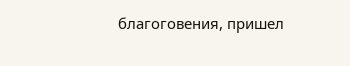благоговения, пришел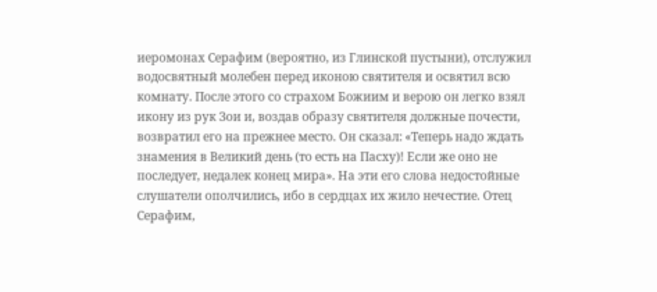иеромонах Серафим (вероятно, из Глинской пустыни), отслужил водосвятный молебен перед иконою святителя и освятил всю комнату. После этого со страхом Божиим и верою он легко взял икону из рук Зои и, воздав образу святителя должные почести, возвратил его на прежнее место. Он сказал: «Теперь надо ждать знамения в Великий день (то есть на Пасху)! Если же оно не последует, недалек конец мира». На эти его слова недостойные слушатели ополчились, ибо в сердцах их жило нечестие. Отец Серафим,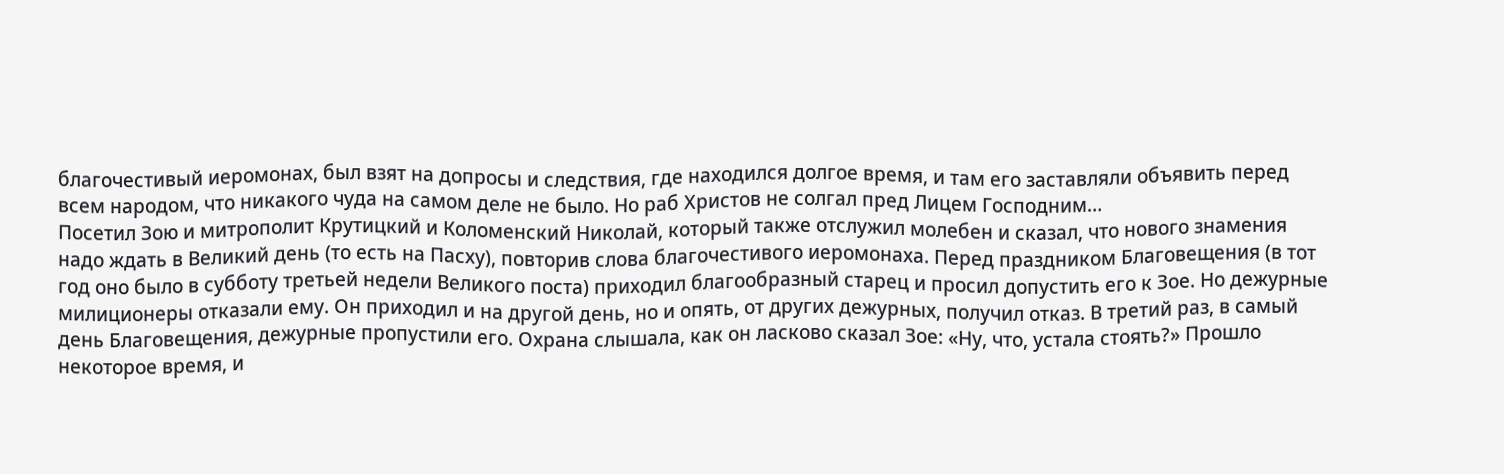благочестивый иеромонах, был взят на допросы и следствия, где находился долгое время, и там его заставляли объявить перед всем народом, что никакого чуда на самом деле не было. Но раб Христов не солгал пред Лицем Господним…
Посетил Зою и митрополит Крутицкий и Коломенский Николай, который также отслужил молебен и сказал, что нового знамения надо ждать в Великий день (то есть на Пасху), повторив слова благочестивого иеромонаха. Перед праздником Благовещения (в тот год оно было в субботу третьей недели Великого поста) приходил благообразный старец и просил допустить его к Зое. Но дежурные милиционеры отказали ему. Он приходил и на другой день, но и опять, от других дежурных, получил отказ. В третий раз, в самый день Благовещения, дежурные пропустили его. Охрана слышала, как он ласково сказал Зое: «Ну, что, устала стоять?» Прошло некоторое время, и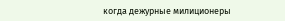когда дежурные милиционеры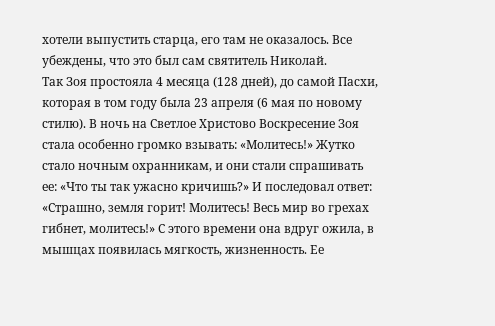хотели выпустить старца, его там не оказалось. Все убеждены, что это был сам святитель Николай.
Так Зоя простояла 4 месяца (128 дней), до самой Пасхи, которая в том году была 23 апреля (6 мая по новому стилю). В ночь на Светлое Христово Воскресение Зоя стала особенно громко взывать: «Молитесь!» Жутко стало ночным охранникам, и они стали спрашивать ее: «Что ты так ужасно кричишь?» И последовал ответ: «Страшно, земля горит! Молитесь! Весь мир во грехах гибнет, молитесь!» С этого времени она вдруг ожила, в мышцах появилась мягкость, жизненность. Ее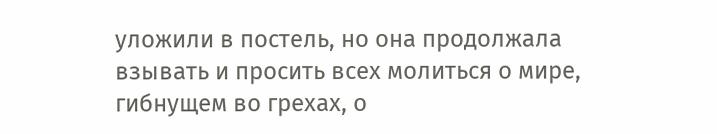уложили в постель, но она продолжала взывать и просить всех молиться о мире, гибнущем во грехах, о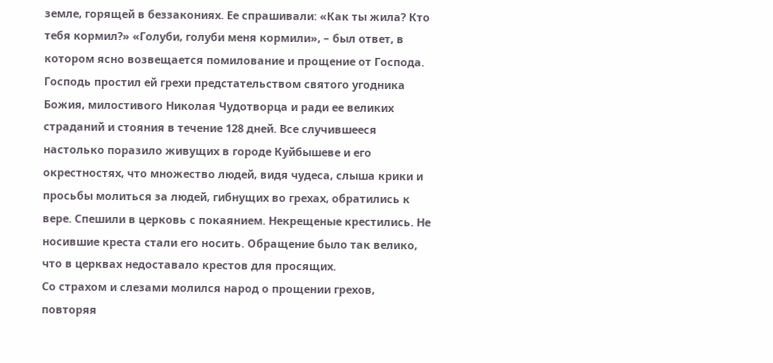земле, горящей в беззакониях. Ее спрашивали: «Как ты жила? Кто тебя кормил?» «Голуби, голуби меня кормили», – был ответ, в котором ясно возвещается помилование и прощение от Господа. Господь простил ей грехи предстательством святого угодника Божия, милостивого Николая Чудотворца и ради ее великих страданий и стояния в течение 128 дней. Все случившееся настолько поразило живущих в городе Куйбышеве и его окрестностях, что множество людей, видя чудеса, слыша крики и просьбы молиться за людей, гибнущих во грехах, обратились к вере. Спешили в церковь с покаянием. Некрещеные крестились. Не носившие креста стали его носить. Обращение было так велико, что в церквах недоставало крестов для просящих.
Со страхом и слезами молился народ о прощении грехов, повторяя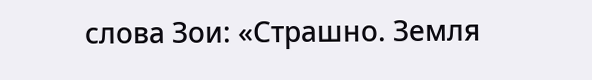слова Зои: «Страшно. Земля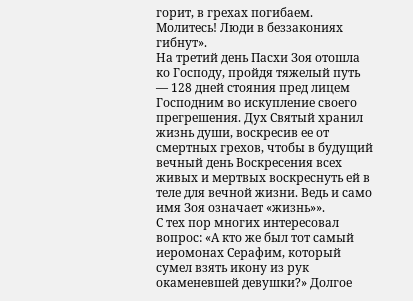горит, в грехах погибаем. Молитесь! Люди в беззакониях гибнут».
На третий день Пасхи Зоя отошла ко Господу, пройдя тяжелый путь — 128 дней стояния пред лицем Господним во искупление своего прегрешения. Дух Святый хранил жизнь души, воскресив ее от смертных грехов, чтобы в будущий вечный день Воскресения всех живых и мертвых воскреснуть ей в теле для вечной жизни. Ведь и само имя Зоя означает «жизнь»».
С тех пор многих интересовал вопрос: «А кто же был тот самый иеромонах Серафим, который сумел взять икону из рук окаменевшей девушки?» Долгое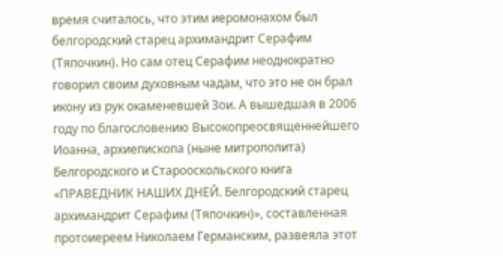время считалось, что этим иеромонахом был белгородский старец архимандрит Серафим (Тяпочкин). Но сам отец Серафим неоднократно говорил своим духовным чадам, что это не он брал икону из рук окаменевшей Зои. А вышедшая в 2006 году по благословению Высокопреосвященнейшего Иоанна, архиепископа (ныне митрополита) Белгородского и Старооскольского книга «ПРАВЕДНИК НАШИХ ДНЕЙ. Белгородский старец архимандрит Серафим (Тяпочкин)», составленная протоиереем Николаем Германским, развеяла этот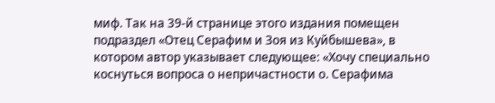миф. Так на 39-й странице этого издания помещен подраздел «Отец Серафим и Зоя из Куйбышева», в котором автор указывает следующее: «Хочу специально коснуться вопроса о непричастности о. Серафима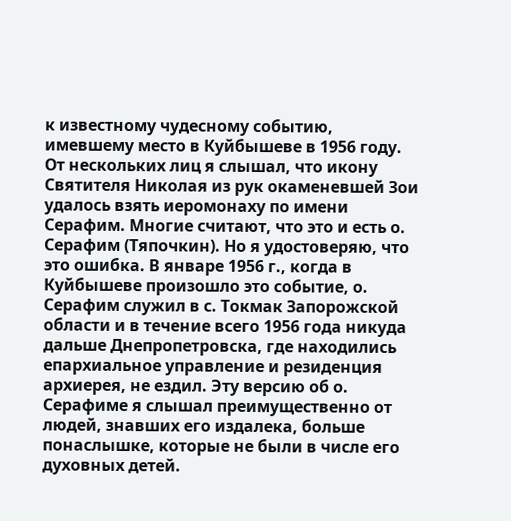к известному чудесному событию, имевшему место в Куйбышеве в 1956 году. От нескольких лиц я слышал, что икону Святителя Николая из рук окаменевшей Зои удалось взять иеромонаху по имени Серафим. Многие считают, что это и есть о. Серафим (Тяпочкин). Но я удостоверяю, что это ошибка. В январе 1956 г., когда в Куйбышеве произошло это событие, о. Серафим служил в с. Токмак Запорожской области и в течение всего 1956 года никуда дальше Днепропетровска, где находились епархиальное управление и резиденция
архиерея, не ездил. Эту версию об о. Серафиме я слышал преимущественно от людей, знавших его издалека, больше понаслышке, которые не были в числе его духовных детей.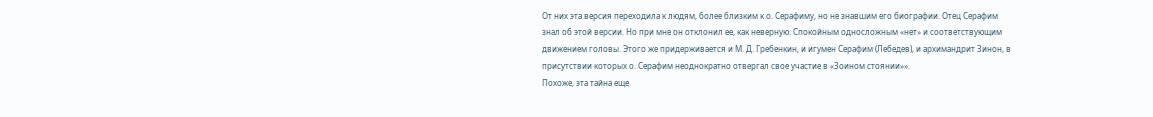От них эта версия переходила к людям, более близким к о. Серафиму, но не знавшим его биографии. Отец Серафим знал об этой версии. Но при мне он отклонил ее, как неверную. Спокойным односложным «нет» и соответствующим движением головы. Этого же придерживается и М. Д. Гребенкин, и игумен Серафим (Лебедев), и архимандрит Зинон, в присутствии которых о. Серафим неоднократно отвергал свое участие в «Зоином стоянии»».
Похоже, эта тайна еще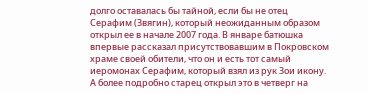долго оставалась бы тайной, если бы не отец Серафим (Звягин), который неожиданным образом открыл ее в начале 2007 года. В январе батюшка впервые рассказал присутствовавшим в Покровском храме своей обители, что он и есть тот самый иеромонах Серафим, который взял из рук Зои икону. А более подробно старец открыл это в четверг на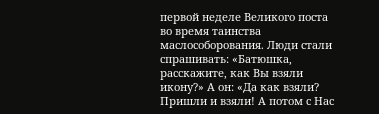первой неделе Великого поста во время таинства маслособорования. Люди стали спрашивать: «Батюшка, расскажите, как Вы взяли икону?» А он: «Да как взяли? Пришли и взяли! А потом с Нас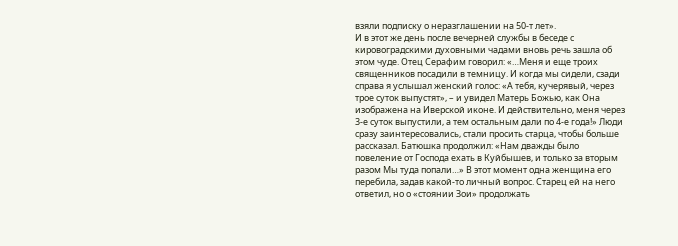взяли подписку о неразглашении на 50-т лет».
И в этот же день после вечерней службы в беседе с кировоградскими духовными чадами вновь речь зашла об этом чуде. Отец Серафим говорил: «…Меня и еще троих священников посадили в темницу. И когда мы сидели, сзади справа я услышал женский голос: «А тебя, кучерявый, через трое суток выпустят», – и увидел Матерь Божью, как Она изображена на Иверской иконе. И действительно, меня через 3-е суток выпустили, а тем остальным дали по 4-е года!» Люди сразу заинтересовались, стали просить старца, чтобы больше рассказал. Батюшка продолжил: «Нам дважды было повеление от Господа ехать в Куйбышев, и только за вторым разом Мы туда попали…» В этот момент одна женщина его перебила, задав какой-то личный вопрос. Старец ей на него ответил, но о «стоянии Зои» продолжать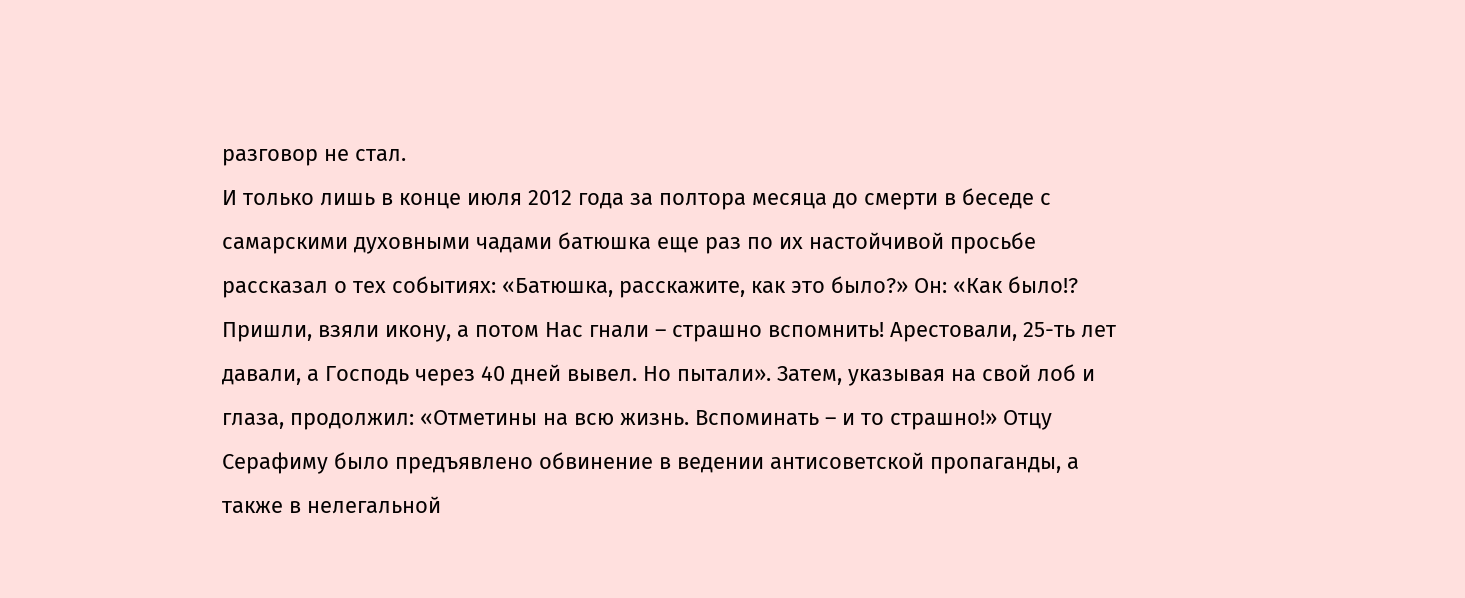разговор не стал.
И только лишь в конце июля 2012 года за полтора месяца до смерти в беседе с самарскими духовными чадами батюшка еще раз по их настойчивой просьбе рассказал о тех событиях: «Батюшка, расскажите, как это было?» Он: «Как было!? Пришли, взяли икону, а потом Нас гнали – страшно вспомнить! Арестовали, 25-ть лет давали, а Господь через 40 дней вывел. Но пытали». Затем, указывая на свой лоб и глаза, продолжил: «Отметины на всю жизнь. Вспоминать – и то страшно!» Отцу Серафиму было предъявлено обвинение в ведении антисоветской пропаганды, а также в нелегальной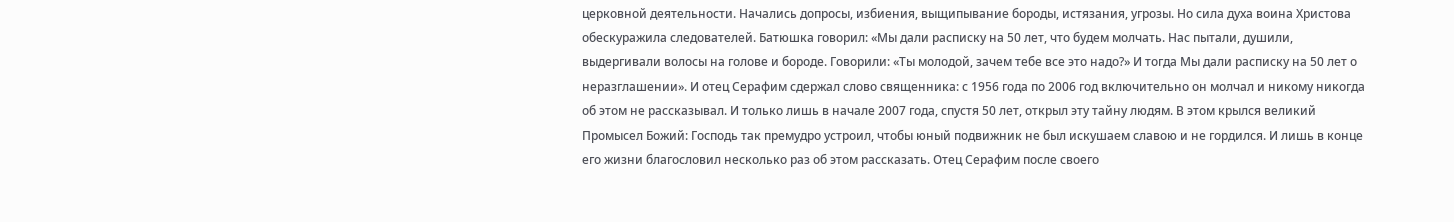церковной деятельности. Начались допросы, избиения, выщипывание бороды, истязания, угрозы. Но сила духа воина Христова обескуражила следователей. Батюшка говорил: «Мы дали расписку на 50 лет, что будем молчать. Нас пытали, душили, выдергивали волосы на голове и бороде. Говорили: «Ты молодой, зачем тебе все это надо?» И тогда Мы дали расписку на 50 лет о неразглашении». И отец Серафим сдержал слово священника: с 1956 года по 2006 год включительно он молчал и никому никогда об этом не рассказывал. И только лишь в начале 2007 года, спустя 50 лет, открыл эту тайну людям. В этом крылся великий Промысел Божий: Господь так премудро устроил, чтобы юный подвижник не был искушаем славою и не гордился. И лишь в конце его жизни благословил несколько раз об этом рассказать. Отец Серафим после своего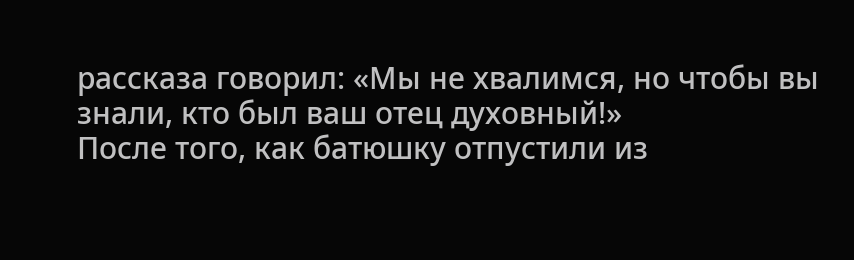рассказа говорил: «Мы не хвалимся, но чтобы вы знали, кто был ваш отец духовный!»
После того, как батюшку отпустили из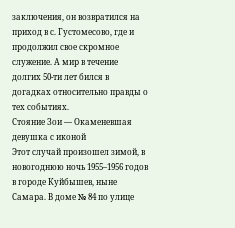заключения, он возвратился на приход в с. Густомесово, где и продолжил свое скромное служение. А мир в течение долгих 50-ти лет бился в догадках относительно правды о тех событиях.
Стояние Зои — Окаменевшая девушка с иконой
Этот случай произошел зимой, в новогоднюю ночь 1955–1956 годов в городе Куйбышев, ныне Самара. В доме № 84 по улице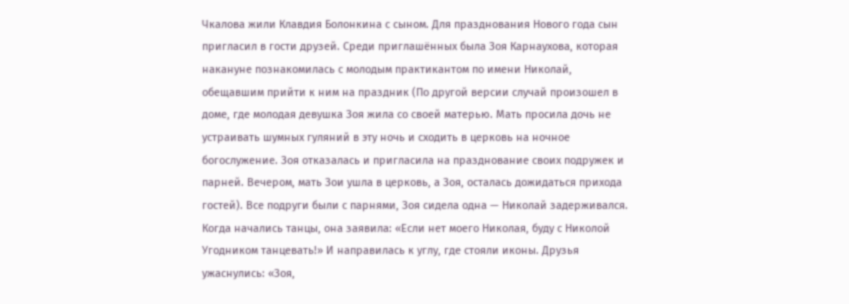Чкалова жили Клавдия Болонкина с сыном. Для празднования Нового года сын пригласил в гости друзей. Среди приглашённых была Зоя Карнаухова, которая накануне познакомилась с молодым практикантом по имени Николай, обещавшим прийти к ним на праздник (По другой версии случай произошел в доме, где молодая девушка Зоя жила со своей матерью. Мать просила дочь не устраивать шумных гуляний в эту ночь и сходить в церковь на ночное богослужение. Зоя отказалась и пригласила на празднование своих подружек и парней. Вечером, мать Зои ушла в церковь, а Зоя, осталась дожидаться прихода гостей). Все подруги были с парнями, Зоя сидела одна — Николай задерживался. Когда начались танцы, она заявила: «Если нет моего Николая, буду с Николой Угодником танцевать!» И направилась к углу, где стояли иконы. Друзья ужаснулись: «Зоя,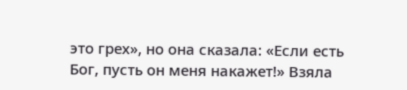это грех», но она сказала: «Если есть Бог, пусть он меня накажет!» Взяла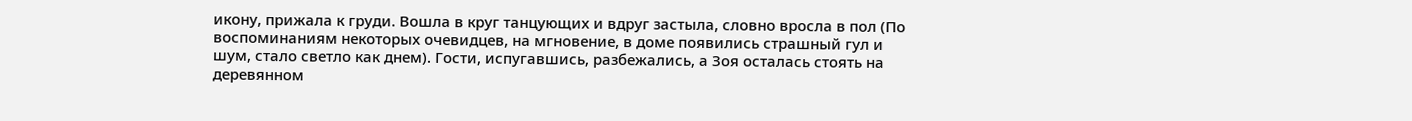икону, прижала к груди. Вошла в круг танцующих и вдруг застыла, словно вросла в пол (По воспоминаниям некоторых очевидцев, на мгновение, в доме появились страшный гул и шум, стало светло как днем). Гости, испугавшись, разбежались, а Зоя осталась стоять на деревянном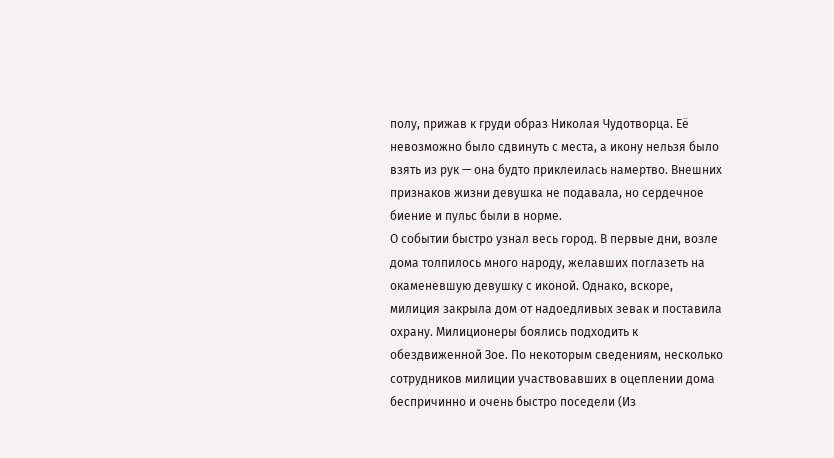полу, прижав к груди образ Николая Чудотворца. Её невозможно было сдвинуть с места, а икону нельзя было взять из рук — она будто приклеилась намертво. Внешних признаков жизни девушка не подавала, но сердечное биение и пульс были в норме.
О событии быстро узнал весь город. В первые дни, возле дома толпилось много народу, желавших поглазеть на окаменевшую девушку с иконой. Однако, вскоре, милиция закрыла дом от надоедливых зевак и поставила охрану. Милиционеры боялись подходить к обездвиженной Зое. По некоторым сведениям, несколько сотрудников милиции участвовавших в оцеплении дома беспричинно и очень быстро поседели (Из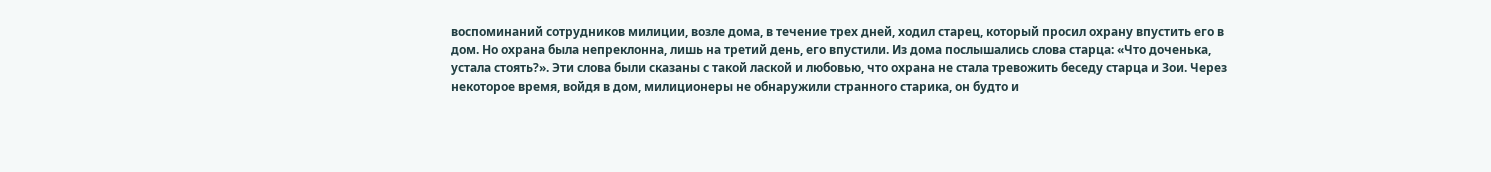воспоминаний сотрудников милиции, возле дома, в течение трех дней, ходил старец, который просил охрану впустить его в дом. Но охрана была непреклонна, лишь на третий день, его впустили. Из дома послышались слова старца: «Что доченька, устала стоять?». Эти слова были сказаны с такой лаской и любовью, что охрана не стала тревожить беседу старца и Зои. Через некоторое время, войдя в дом, милиционеры не обнаружили странного старика, он будто и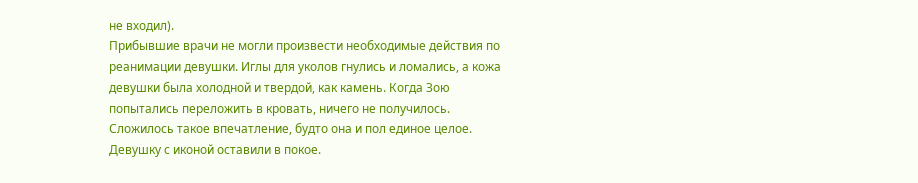не входил).
Прибывшие врачи не могли произвести необходимые действия по реанимации девушки. Иглы для уколов гнулись и ломались, а кожа девушки была холодной и твердой, как камень. Когда Зою попытались переложить в кровать, ничего не получилось. Сложилось такое впечатление, будто она и пол единое целое. Девушку с иконой оставили в покое.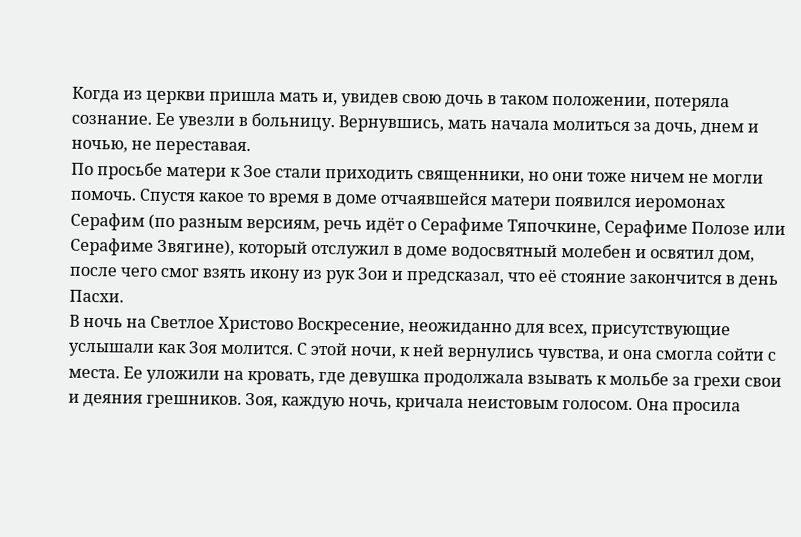Когда из церкви пришла мать и, увидев свою дочь в таком положении, потеряла сознание. Ее увезли в больницу. Вернувшись, мать начала молиться за дочь, днем и ночью, не переставая.
По просьбе матери к Зое стали приходить священники, но они тоже ничем не могли помочь. Спустя какое то время в доме отчаявшейся матери появился иеромонах Серафим (по разным версиям, речь идёт о Серафиме Тяпочкине, Серафиме Полозе или Серафиме Звягине), который отслужил в доме водосвятный молебен и освятил дом, после чего смог взять икону из рук Зои и предсказал, что её стояние закончится в день Пасхи.
В ночь на Светлое Христово Воскресение, неожиданно для всех, присутствующие услышали как Зоя молится. С этой ночи, к ней вернулись чувства, и она смогла сойти с места. Ее уложили на кровать, где девушка продолжала взывать к мольбе за грехи свои и деяния грешников. Зоя, каждую ночь, кричала неистовым голосом. Она просила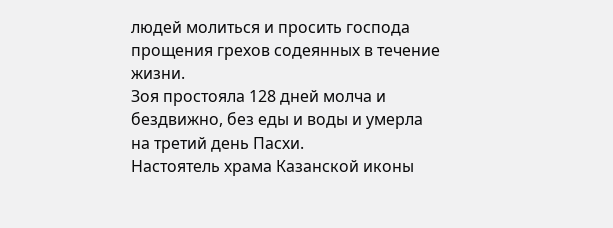людей молиться и просить господа прощения грехов содеянных в течение жизни.
Зоя простояла 128 дней молча и бездвижно, без еды и воды и умерла на третий день Пасхи.
Настоятель храма Казанской иконы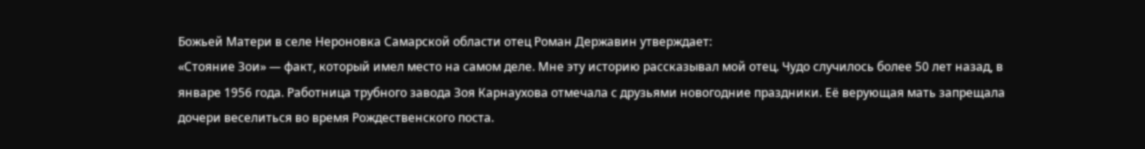Божьей Матери в селе Нероновка Самарской области отец Роман Державин утверждает:
«Стояние Зои» — факт, который имел место на самом деле. Мне эту историю рассказывал мой отец. Чудо случилось более 50 лет назад, в январе 1956 года. Работница трубного завода Зоя Карнаухова отмечала с друзьями новогодние праздники. Её верующая мать запрещала дочери веселиться во время Рождественского поста.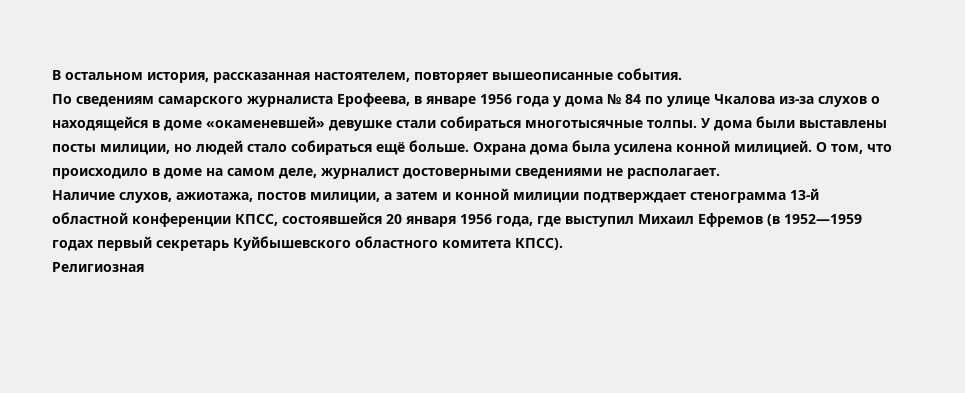В остальном история, рассказанная настоятелем, повторяет вышеописанные события.
По сведениям самарского журналиста Ерофеева, в январе 1956 года у дома № 84 по улице Чкалова из-за слухов о находящейся в доме «окаменевшей» девушке стали собираться многотысячные толпы. У дома были выставлены посты милиции, но людей стало собираться ещё больше. Охрана дома была усилена конной милицией. О том, что происходило в доме на самом деле, журналист достоверными сведениями не располагает.
Наличие слухов, ажиотажа, постов милиции, а затем и конной милиции подтверждает стенограмма 13-й областной конференции КПСС, состоявшейся 20 января 1956 года, где выступил Михаил Ефремов (в 1952—1959 годах первый секретарь Куйбышевского областного комитета КПСС).
Религиозная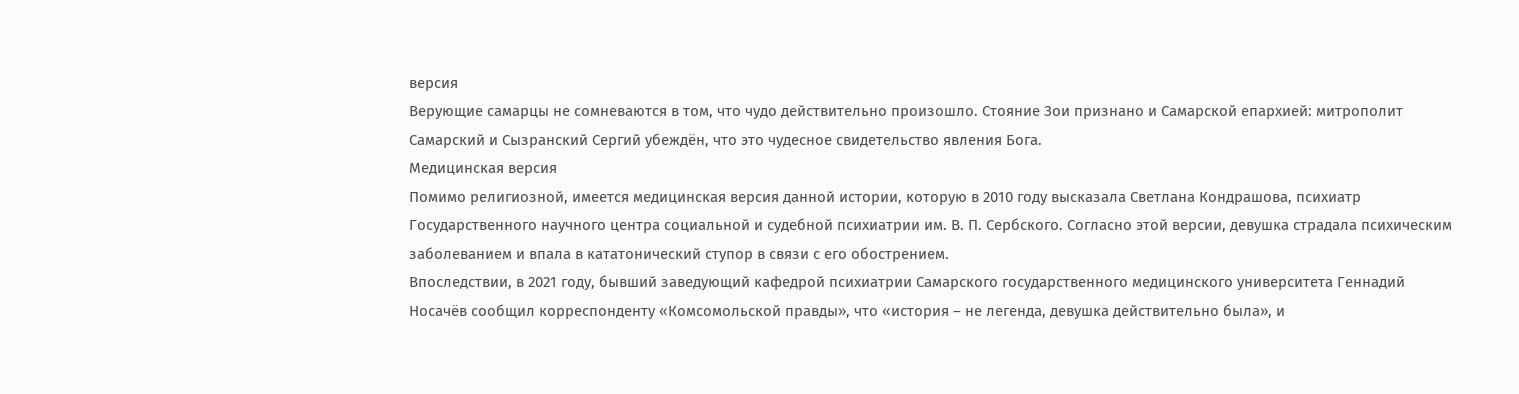версия
Верующие самарцы не сомневаются в том, что чудо действительно произошло. Стояние Зои признано и Самарской епархией: митрополит Самарский и Сызранский Сергий убеждён, что это чудесное свидетельство явления Бога.
Медицинская версия
Помимо религиозной, имеется медицинская версия данной истории, которую в 2010 году высказала Светлана Кондрашова, психиатр Государственного научного центра социальной и судебной психиатрии им. В. П. Сербского. Согласно этой версии, девушка страдала психическим заболеванием и впала в кататонический ступор в связи с его обострением.
Впоследствии, в 2021 году, бывший заведующий кафедрой психиатрии Самарского государственного медицинского университета Геннадий Носачёв сообщил корреспонденту «Комсомольской правды», что «история – не легенда, девушка действительно была», и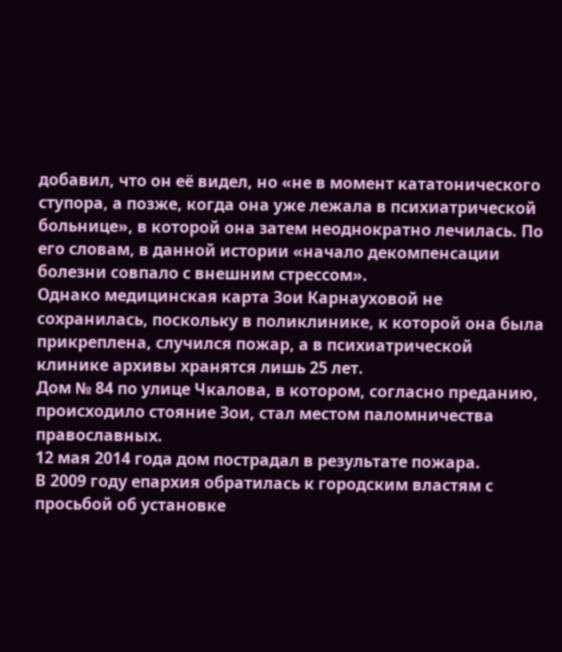добавил, что он её видел, но «не в момент кататонического ступора, а позже, когда она уже лежала в психиатрической больнице», в которой она затем неоднократно лечилась. По его словам, в данной истории «начало декомпенсации болезни совпало с внешним стрессом».
Однако медицинская карта Зои Карнауховой не сохранилась, поскольку в поликлинике, к которой она была прикреплена, случился пожар, а в психиатрической клинике архивы хранятся лишь 25 лет.
Дом № 84 по улице Чкалова, в котором, согласно преданию, происходило стояние Зои, стал местом паломничества православных.
12 мая 2014 года дом пострадал в результате пожара.
В 2009 году епархия обратилась к городским властям с просьбой об установке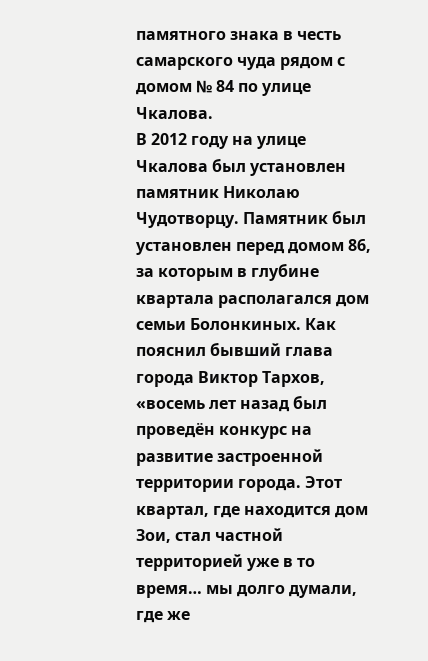памятного знака в честь самарского чуда рядом с домом № 84 по улице Чкалова.
В 2012 году на улице Чкалова был установлен памятник Николаю Чудотворцу. Памятник был установлен перед домом 86, за которым в глубине квартала располагался дом семьи Болонкиных. Как пояснил бывший глава города Виктор Тархов, «восемь лет назад был проведён конкурс на развитие застроенной территории города. Этот квартал, где находится дом Зои, стал частной территорией уже в то время… мы долго думали, где же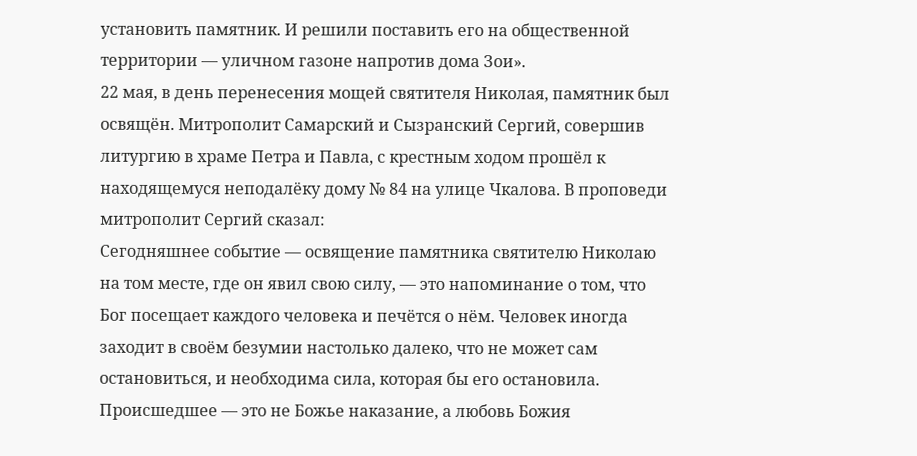установить памятник. И решили поставить его на общественной территории — уличном газоне напротив дома Зои».
22 мая, в день перенесения мощей святителя Николая, памятник был освящён. Митрополит Самарский и Сызранский Сергий, совершив литургию в храме Петра и Павла, с крестным ходом прошёл к находящемуся неподалёку дому № 84 на улице Чкалова. В проповеди митрополит Сергий сказал:
Сегодняшнее событие — освящение памятника святителю Николаю на том месте, где он явил свою силу, — это напоминание о том, что Бог посещает каждого человека и печётся о нём. Человек иногда заходит в своём безумии настолько далеко, что не может сам остановиться, и необходима сила, которая бы его остановила. Происшедшее — это не Божье наказание, а любовь Божия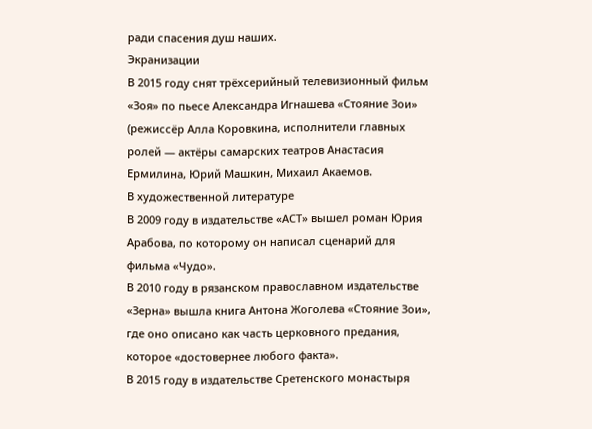ради спасения душ наших.
Экранизации
В 2015 году снят трёхсерийный телевизионный фильм «Зоя» по пьесе Александра Игнашева «Стояние Зои» (режиссёр Алла Коровкина, исполнители главных ролей — актёры самарских театров Анастасия Ермилина, Юрий Машкин, Михаил Акаемов.
В художественной литературе
В 2009 году в издательстве «АСТ» вышел роман Юрия Арабова, по которому он написал сценарий для фильма «Чудо».
В 2010 году в рязанском православном издательстве «Зерна» вышла книга Антона Жоголева «Стояние Зои», где оно описано как часть церковного предания, которое «достовернее любого факта».
В 2015 году в издательстве Сретенского монастыря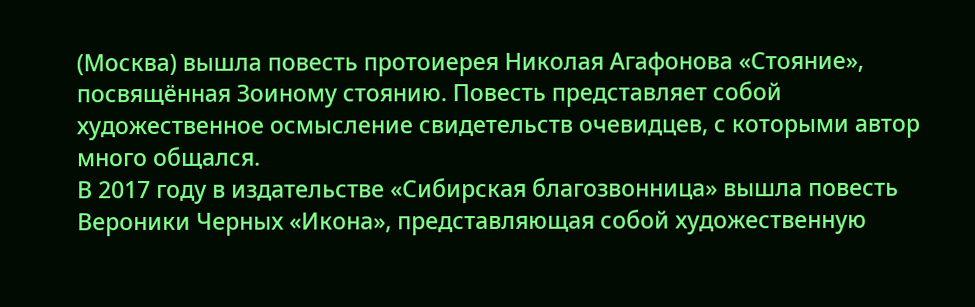(Москва) вышла повесть протоиерея Николая Агафонова «Стояние», посвящённая Зоиному стоянию. Повесть представляет собой художественное осмысление свидетельств очевидцев, с которыми автор много общался.
В 2017 году в издательстве «Сибирская благозвонница» вышла повесть Вероники Черных «Икона», представляющая собой художественную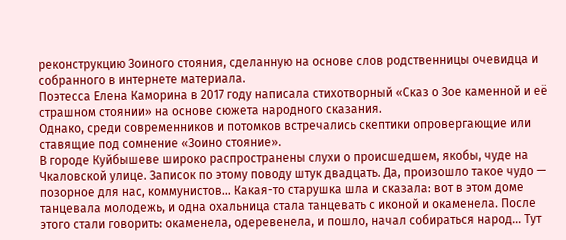реконструкцию Зоиного стояния, сделанную на основе слов родственницы очевидца и собранного в интернете материала.
Поэтесса Елена Каморина в 2017 году написала стихотворный «Сказ о Зое каменной и её страшном стоянии» на основе сюжета народного сказания.
Однако, среди современников и потомков встречались скептики опровергающие или ставящие под сомнение «Зоино стояние».
В городе Куйбышеве широко распространены слухи о происшедшем, якобы, чуде на Чкаловской улице. Записок по этому поводу штук двадцать. Да, произошло такое чудо — позорное для нас, коммунистов… Какая-то старушка шла и сказала: вот в этом доме танцевала молодежь, и одна охальница стала танцевать с иконой и окаменела. После этого стали говорить: окаменела, одеревенела, и пошло, начал собираться народ… Тут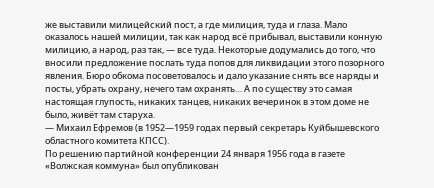же выставили милицейский пост, а где милиция, туда и глаза. Мало оказалось нашей милиции, так как народ всё прибывал, выставили конную милицию, а народ, раз так, — все туда. Некоторые додумались до того, что вносили предложение послать туда попов для ликвидации этого позорного явления. Бюро обкома посоветовалось и дало указание снять все наряды и посты, убрать охрану, нечего там охранять… А по существу это самая настоящая глупость, никаких танцев, никаких вечеринок в этом доме не было, живёт там старуха.
— Михаил Ефремов (в 1952—1959 годах первый секретарь Куйбышевского областного комитета КПСС).
По решению партийной конференции 24 января 1956 года в газете «Волжская коммуна» был опубликован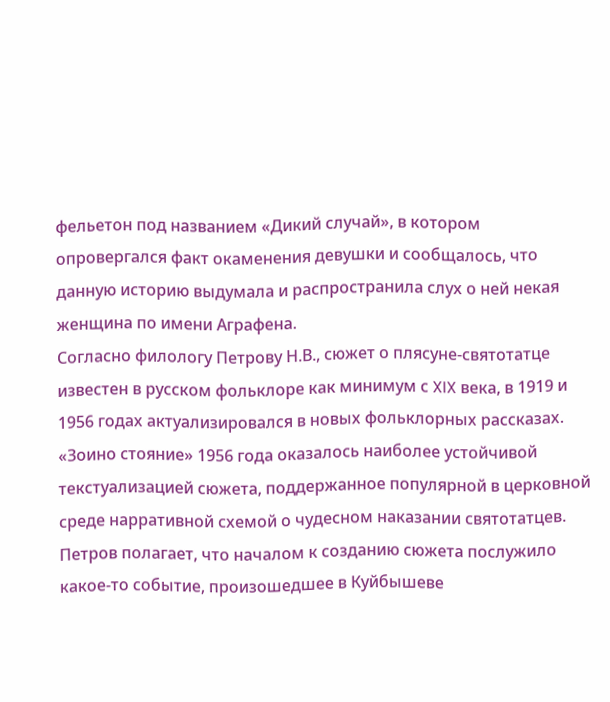фельетон под названием «Дикий случай», в котором опровергался факт окаменения девушки и сообщалось, что данную историю выдумала и распространила слух о ней некая женщина по имени Аграфена.
Согласно филологу Петрову Н.В., сюжет о плясуне-святотатце известен в русском фольклоре как минимум с XIX века, в 1919 и 1956 годах актуализировался в новых фольклорных рассказах. «Зоино стояние» 1956 года оказалось наиболее устойчивой текстуализацией сюжета, поддержанное популярной в церковной среде нарративной схемой о чудесном наказании святотатцев.
Петров полагает, что началом к созданию сюжета послужило какое-то событие, произошедшее в Куйбышеве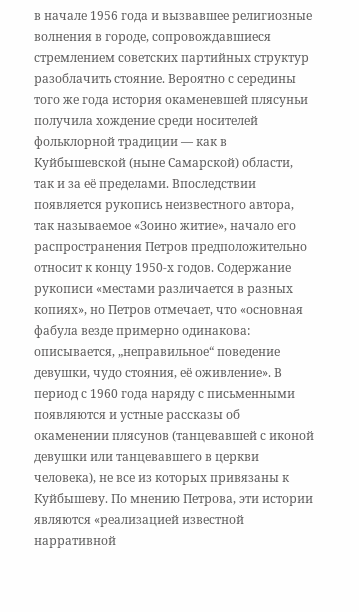в начале 1956 года и вызвавшее религиозные волнения в городе, сопровождавшиеся стремлением советских партийных структур разоблачить стояние. Вероятно с середины того же года история окаменевшей плясуньи получила хождение среди носителей фольклорной традиции — как в Куйбышевской (ныне Самарской) области, так и за её пределами. Впоследствии появляется рукопись неизвестного автора, так называемое «Зоино житие», начало его распространения Петров предположительно относит к концу 1950-х годов. Содержание рукописи «местами различается в разных копиях», но Петров отмечает, что «основная фабула везде примерно одинакова: описывается, „неправильное“ поведение девушки, чудо стояния, её оживление». В период с 1960 года наряду с письменными появляются и устные рассказы об окаменении плясунов (танцевавшей с иконой девушки или танцевавшего в церкви человека), не все из которых привязаны к Куйбышеву. По мнению Петрова, эти истории являются «реализацией известной нарративной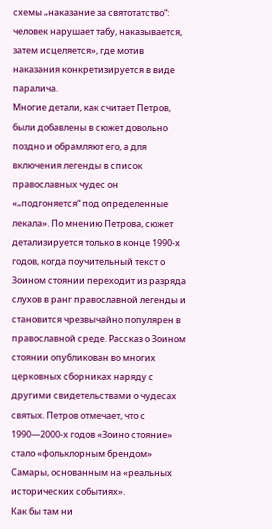схемы „наказание за святотатство“: человек нарушает табу, наказывается, затем исцеляется», где мотив наказания конкретизируется в виде паралича.
Многие детали, как считает Петров, были добавлены в сюжет довольно поздно и обрамляют его, а для включения легенды в список православных чудес он «„подгоняется“ под определенные лекала». По мнению Петрова, сюжет детализируется только в конце 1990-х годов, когда поучительный текст о Зоином стоянии переходит из разряда слухов в ранг православной легенды и становится чрезвычайно популярен в православной среде. Рассказ о Зоином стоянии опубликован во многих церковных сборниках наряду с другими свидетельствами о чудесах святых. Петров отмечает, что с 1990—2000-х годов «Зоино стояние» стало «фольклорным брендом» Самары, основанным на «реальных исторических событиях».
Как бы там ни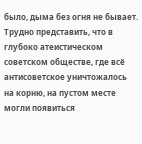было, дыма без огня не бывает. Трудно представить, что в глубоко атеистическом советском обществе, где всё антисоветское уничтожалось на корню, на пустом месте могли появиться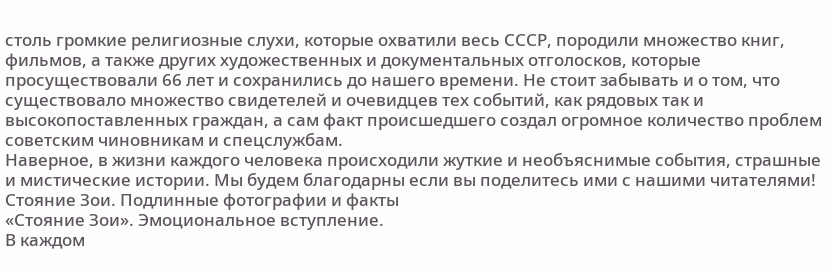столь громкие религиозные слухи, которые охватили весь СССР, породили множество книг, фильмов, а также других художественных и документальных отголосков, которые просуществовали 66 лет и сохранились до нашего времени. Не стоит забывать и о том, что существовало множество свидетелей и очевидцев тех событий, как рядовых так и высокопоставленных граждан, а сам факт происшедшего создал огромное количество проблем советским чиновникам и спецслужбам.
Наверное, в жизни каждого человека происходили жуткие и необъяснимые события, страшные и мистические истории. Мы будем благодарны если вы поделитесь ими с нашими читателями!
Стояние Зои. Подлинные фотографии и факты
«Стояние Зои». Эмоциональное вступление.
В каждом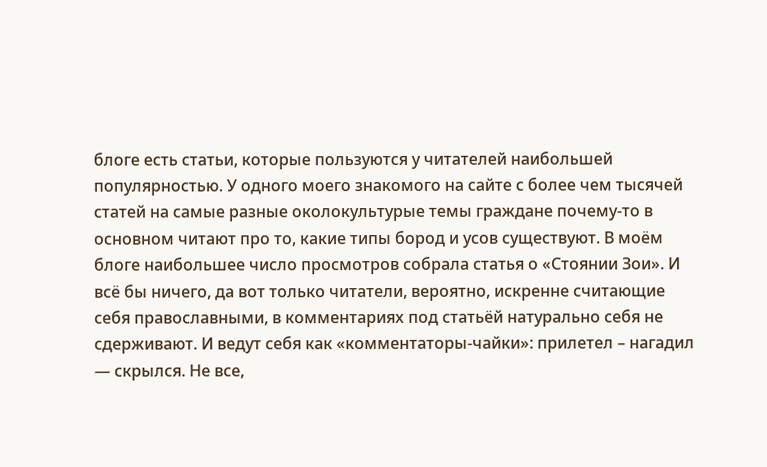блоге есть статьи, которые пользуются у читателей наибольшей популярностью. У одного моего знакомого на сайте с более чем тысячей статей на самые разные околокультурые темы граждане почему-то в основном читают про то, какие типы бород и усов существуют. В моём блоге наибольшее число просмотров собрала статья о «Стоянии Зои». И всё бы ничего, да вот только читатели, вероятно, искренне считающие себя православными, в комментариях под статьёй натурально себя не сдерживают. И ведут себя как «комментаторы-чайки»: прилетел – нагадил — скрылся. Не все,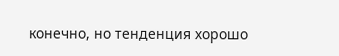конечно, но тенденция хорошо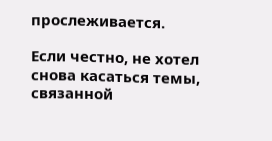прослеживается.

Если честно, не хотел снова касаться темы, связанной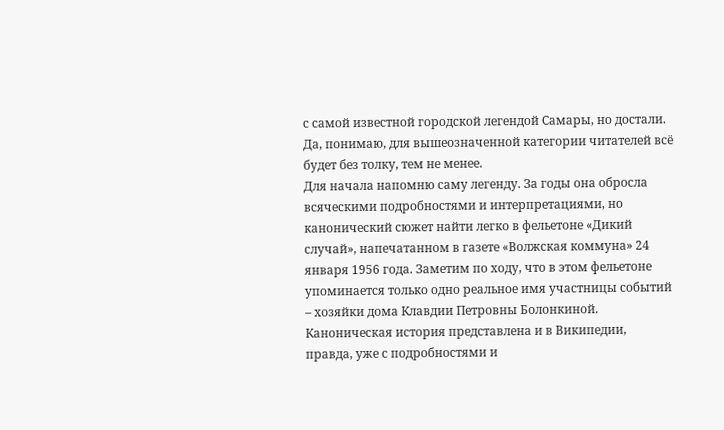с самой известной городской легендой Самары, но достали. Да, понимаю, для вышеозначенной категории читателей всё будет без толку, тем не менее.
Для начала напомню саму легенду. За годы она обросла всяческими подробностями и интерпретациями, но канонический сюжет найти легко в фельетоне «Дикий случай», напечатанном в газете «Волжская коммуна» 24 января 1956 года. Заметим по ходу, что в этом фельетоне упоминается только одно реальное имя участницы событий – хозяйки дома Клавдии Петровны Болонкиной. Каноническая история представлена и в Википедии, правда, уже с подробностями и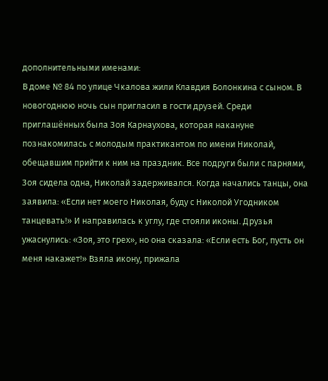дополнительными именами:
В доме № 84 по улице Чкалова жили Клавдия Болонкина с сыном. В новогоднюю ночь сын пригласил в гости друзей. Среди приглашённых была Зоя Карнаухова, которая накануне познакомилась с молодым практикантом по имени Николай, обещавшим прийти к ним на праздник. Все подруги были с парнями, Зоя сидела одна, Николай задерживался. Когда начались танцы, она заявила: «Если нет моего Николая, буду с Николой Угодником танцевать!» И направилась к углу, где стояли иконы. Друзья ужаснулись: «Зоя, это грех», но она сказала: «Если есть Бог, пусть он меня накажет!» Взяла икону, прижала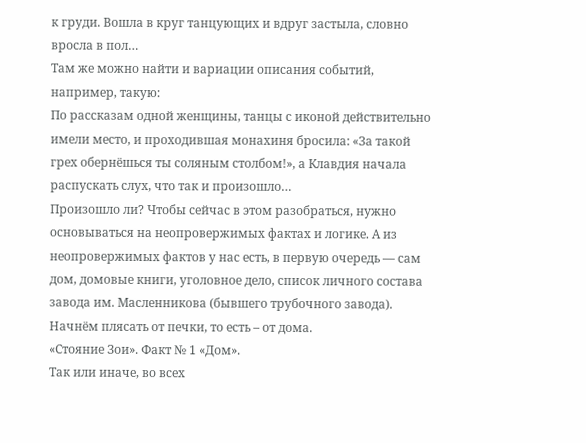к груди. Вошла в круг танцующих и вдруг застыла, словно вросла в пол…
Там же можно найти и вариации описания событий, например, такую:
По рассказам одной женщины, танцы с иконой действительно имели место, и проходившая монахиня бросила: «За такой грех обернёшься ты соляным столбом!», а Клавдия начала распускать слух, что так и произошло…
Произошло ли? Чтобы сейчас в этом разобраться, нужно основываться на неопровержимых фактах и логике. А из неопровержимых фактов у нас есть, в первую очередь — сам дом, домовые книги, уголовное дело, список личного состава завода им. Масленникова (бывшего трубочного завода). Начнём плясать от печки, то есть – от дома.
«Стояние Зои». Факт № 1 «Дом».
Так или иначе, во всех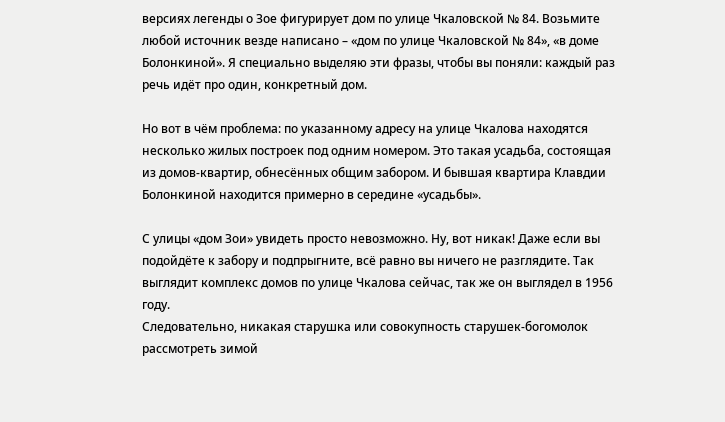версиях легенды о Зое фигурирует дом по улице Чкаловской № 84. Возьмите любой источник везде написано – «дом по улице Чкаловской № 84», «в доме Болонкиной». Я специально выделяю эти фразы, чтобы вы поняли: каждый раз речь идёт про один, конкретный дом.

Но вот в чём проблема: по указанному адресу на улице Чкалова находятся несколько жилых построек под одним номером. Это такая усадьба, состоящая из домов-квартир, обнесённых общим забором. И бывшая квартира Клавдии Болонкиной находится примерно в середине «усадьбы».

С улицы «дом Зои» увидеть просто невозможно. Ну, вот никак! Даже если вы подойдёте к забору и подпрыгните, всё равно вы ничего не разглядите. Так выглядит комплекс домов по улице Чкалова сейчас, так же он выглядел в 1956 году.
Следовательно, никакая старушка или совокупность старушек-богомолок рассмотреть зимой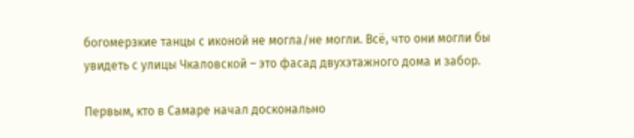богомерзкие танцы с иконой не могла/не могли. Всё, что они могли бы увидеть с улицы Чкаловской – это фасад двухэтажного дома и забор.

Первым, кто в Самаре начал досконально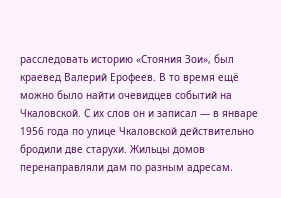расследовать историю «Стояния Зои», был краевед Валерий Ерофеев. В то время ещё можно было найти очевидцев событий на Чкаловской. С их слов он и записал — в январе 1956 года по улице Чкаловской действительно бродили две старухи. Жильцы домов перенаправляли дам по разным адресам.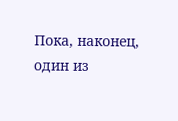Пока, наконец, один из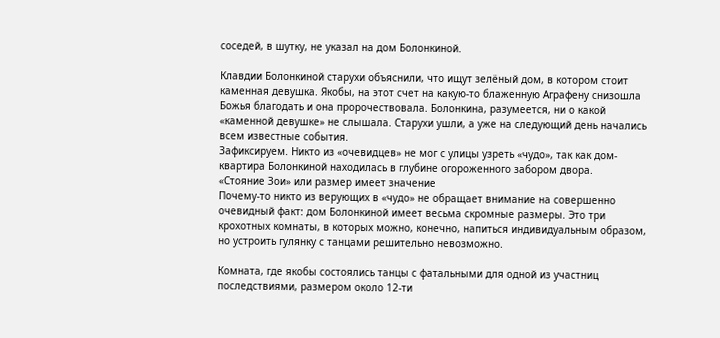соседей, в шутку, не указал на дом Болонкиной.

Клавдии Болонкиной старухи объяснили, что ищут зелёный дом, в котором стоит каменная девушка. Якобы, на этот счет на какую-то блаженную Аграфену снизошла Божья благодать и она пророчествовала. Болонкина, разумеется, ни о какой «каменной девушке» не слышала. Старухи ушли, а уже на следующий день начались всем известные события.
Зафиксируем. Никто из «очевидцев» не мог с улицы узреть «чудо», так как дом-квартира Болонкиной находилась в глубине огороженного забором двора.
«Стояние Зои» или размер имеет значение
Почему-то никто из верующих в «чудо» не обращает внимание на совершенно очевидный факт: дом Болонкиной имеет весьма скромные размеры. Это три крохотных комнаты, в которых можно, конечно, напиться индивидуальным образом, но устроить гулянку с танцами решительно невозможно.

Комната, где якобы состоялись танцы с фатальными для одной из участниц последствиями, размером около 12-ти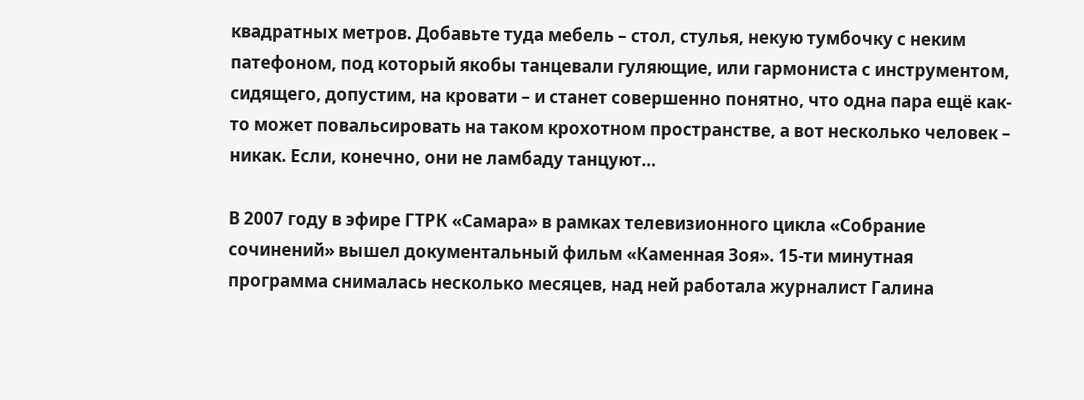квадратных метров. Добавьте туда мебель – стол, стулья, некую тумбочку с неким патефоном, под который якобы танцевали гуляющие, или гармониста с инструментом, сидящего, допустим, на кровати – и станет совершенно понятно, что одна пара ещё как-то может повальсировать на таком крохотном пространстве, а вот несколько человек – никак. Если, конечно, они не ламбаду танцуют…

В 2007 году в эфире ГТРК «Самара» в рамках телевизионного цикла «Собрание сочинений» вышел документальный фильм «Каменная Зоя». 15-ти минутная программа снималась несколько месяцев, над ней работала журналист Галина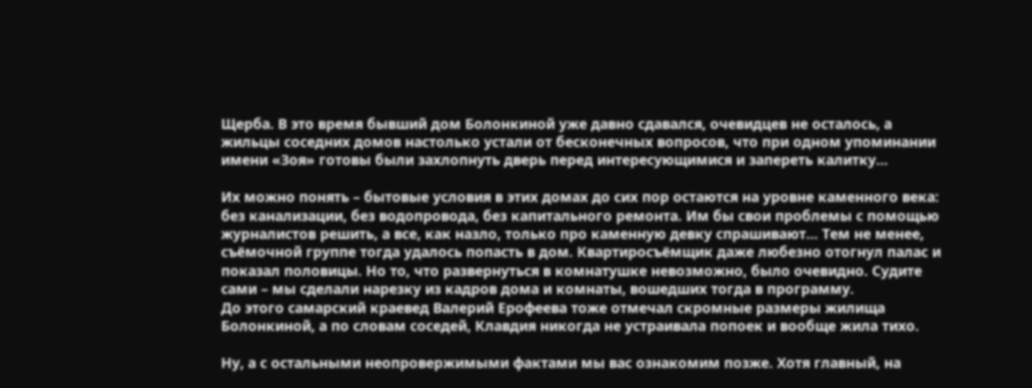Щерба. В это время бывший дом Болонкиной уже давно сдавался, очевидцев не осталось, а жильцы соседних домов настолько устали от бесконечных вопросов, что при одном упоминании имени «Зоя» готовы были захлопнуть дверь перед интересующимися и запереть калитку…

Их можно понять – бытовые условия в этих домах до сих пор остаются на уровне каменного века: без канализации, без водопровода, без капитального ремонта. Им бы свои проблемы с помощью журналистов решить, а все, как назло, только про каменную девку спрашивают… Тем не менее, съёмочной группе тогда удалось попасть в дом. Квартиросъёмщик даже любезно отогнул палас и показал половицы. Но то, что развернуться в комнатушке невозможно, было очевидно. Судите сами – мы сделали нарезку из кадров дома и комнаты, вошедших тогда в программу.
До этого самарский краевед Валерий Ерофеева тоже отмечал скромные размеры жилища Болонкиной, а по словам соседей, Клавдия никогда не устраивала попоек и вообще жила тихо.

Ну, а с остальными неопровержимыми фактами мы вас ознакомим позже. Хотя главный, на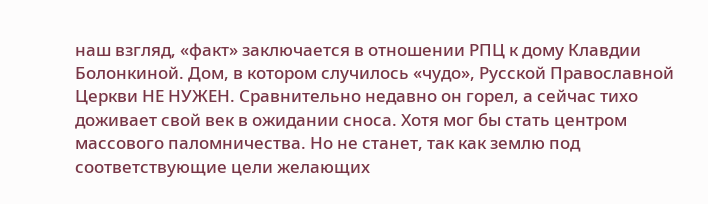наш взгляд, «факт» заключается в отношении РПЦ к дому Клавдии Болонкиной. Дом, в котором случилось «чудо», Русской Православной Церкви НЕ НУЖЕН. Сравнительно недавно он горел, а сейчас тихо доживает свой век в ожидании сноса. Хотя мог бы стать центром массового паломничества. Но не станет, так как землю под соответствующие цели желающих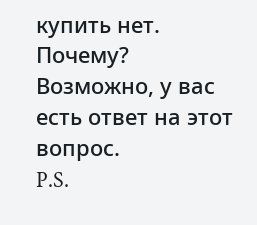купить нет. Почему? Возможно, у вас есть ответ на этот вопрос.
P.S.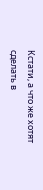Кстати, а что же хотят сделать в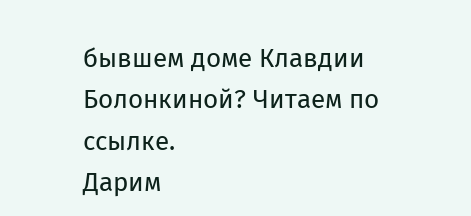бывшем доме Клавдии Болонкиной? Читаем по ссылке.
Дарим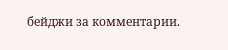бейджи за комментарии.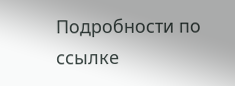Подробности по ссылке